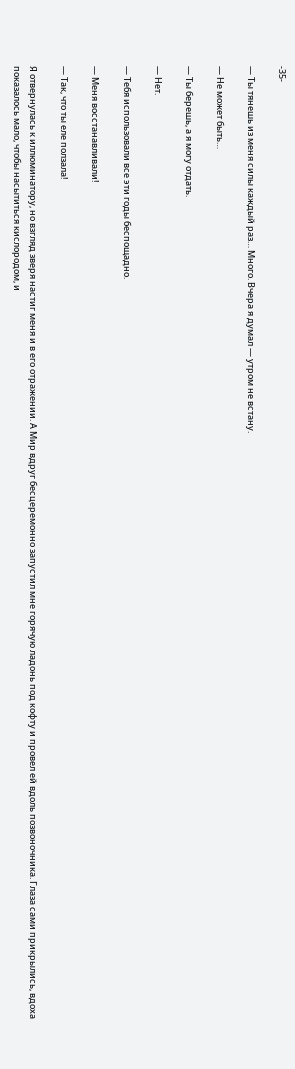-35-

— Ты тянешь из меня силы каждый раз… Много. Вчера я думал — утром не встану.

— Не может быть…

— Ты берешь, а я могу отдать.

— Нет.

— Тебя использовали все эти годы беспощадно.

— Меня восстанавливали!

— Так, что ты еле ползала!

Я отвернулась к иллюминатору, но взгляд зверя настиг меня и в его отражении. А Мир вдруг бесцеремонно запустил мне горячую ладонь под кофту и провел ей вдоль позвоночника. Глаза сами прикрылись, вдоха показалось мало, чтобы насытиться кислородом, и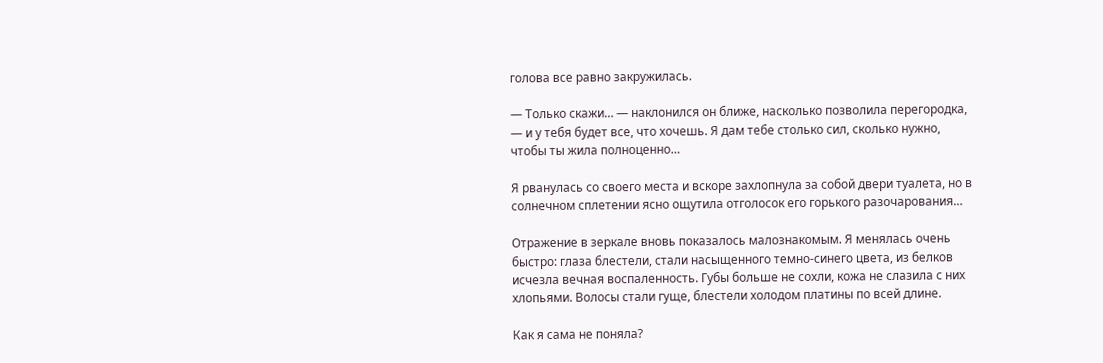голова все равно закружилась.

— Только скажи… — наклонился он ближе, насколько позволила перегородка, — и у тебя будет все, что хочешь. Я дам тебе столько сил, сколько нужно, чтобы ты жила полноценно…

Я рванулась со своего места и вскоре захлопнула за собой двери туалета, но в солнечном сплетении ясно ощутила отголосок его горького разочарования…

Отражение в зеркале вновь показалось малознакомым. Я менялась очень быстро: глаза блестели, стали насыщенного темно-синего цвета, из белков исчезла вечная воспаленность. Губы больше не сохли, кожа не слазила с них хлопьями. Волосы стали гуще, блестели холодом платины по всей длине.

Как я сама не поняла?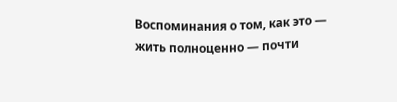Воспоминания о том, как это — жить полноценно — почти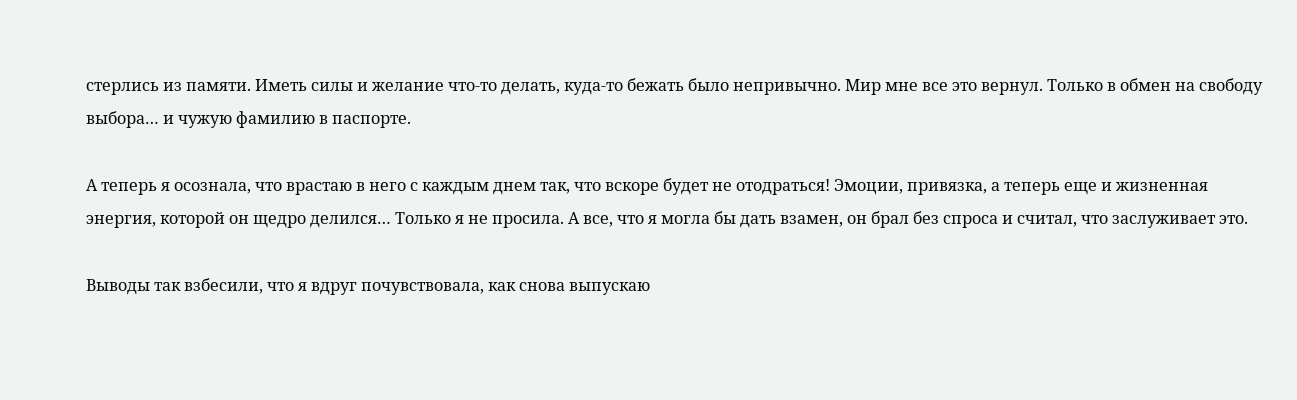стерлись из памяти. Иметь силы и желание что-то делать, куда-то бежать было непривычно. Мир мне все это вернул. Только в обмен на свободу выбора… и чужую фамилию в паспорте.

А теперь я осознала, что врастаю в него с каждым днем так, что вскоре будет не отодраться! Эмоции, привязка, а теперь еще и жизненная энергия, которой он щедро делился… Только я не просила. А все, что я могла бы дать взамен, он брал без спроса и считал, что заслуживает это.

Выводы так взбесили, что я вдруг почувствовала, как снова выпускаю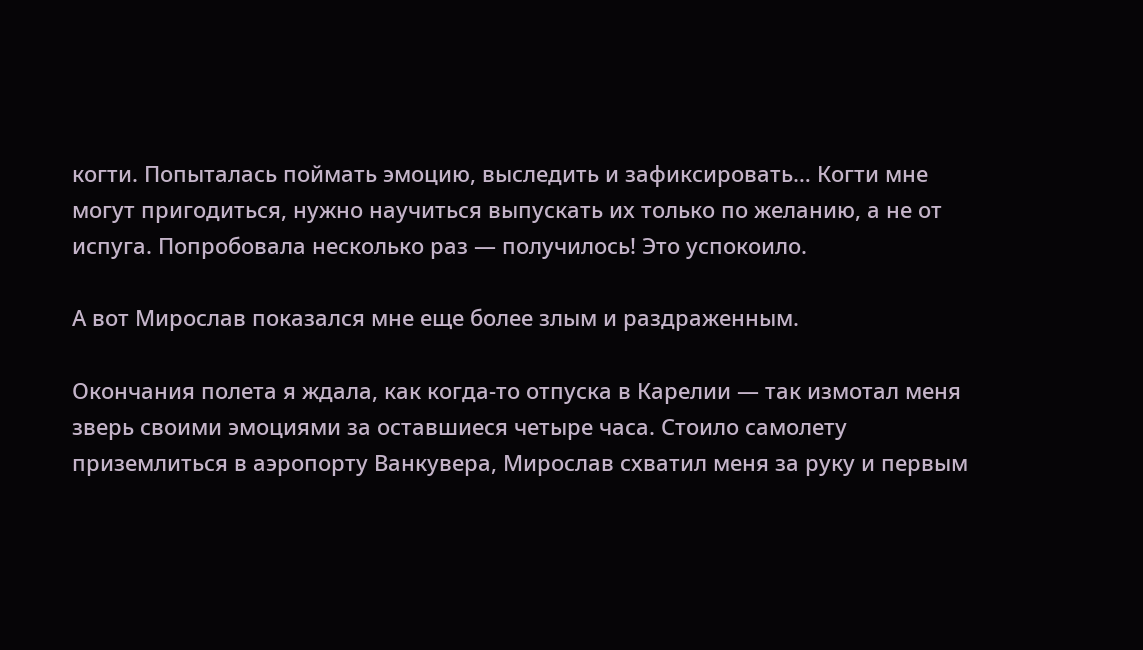когти. Попыталась поймать эмоцию, выследить и зафиксировать… Когти мне могут пригодиться, нужно научиться выпускать их только по желанию, а не от испуга. Попробовала несколько раз — получилось! Это успокоило.

А вот Мирослав показался мне еще более злым и раздраженным.

Окончания полета я ждала, как когда-то отпуска в Карелии — так измотал меня зверь своими эмоциями за оставшиеся четыре часа. Стоило самолету приземлиться в аэропорту Ванкувера, Мирослав схватил меня за руку и первым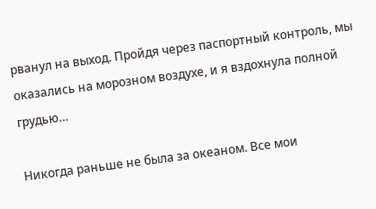рванул на выход. Пройдя через паспортный контроль, мы оказались на морозном воздухе, и я вздохнула полной грудью…

Никогда раньше не была за океаном. Все мои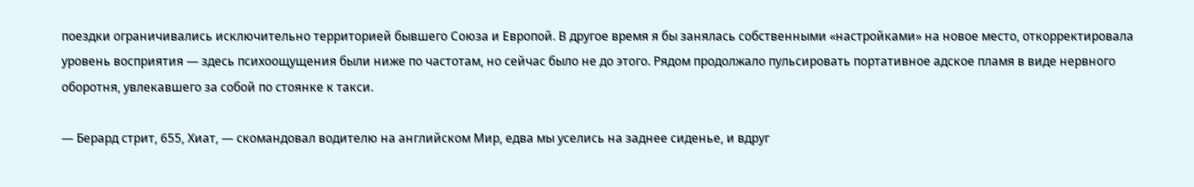поездки ограничивались исключительно территорией бывшего Союза и Европой. В другое время я бы занялась собственными «настройками» на новое место, откорректировала уровень восприятия — здесь психоощущения были ниже по частотам, но сейчас было не до этого. Рядом продолжало пульсировать портативное адское пламя в виде нервного оборотня, увлекавшего за собой по стоянке к такси.

— Берард стрит, 655, Хиат, — скомандовал водителю на английском Мир, едва мы уселись на заднее сиденье, и вдруг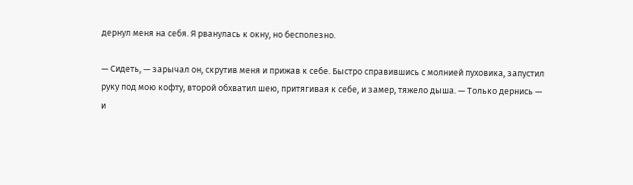дернул меня на себя. Я рванулась к окну, но бесполезно.

— Сидеть, — зарычал он, скрутив меня и прижав к себе. Быстро справившись с молнией пуховика, запустил руку под мою кофту, второй обхватил шею, притягивая к себе, и замер, тяжело дыша. — Только дернись — и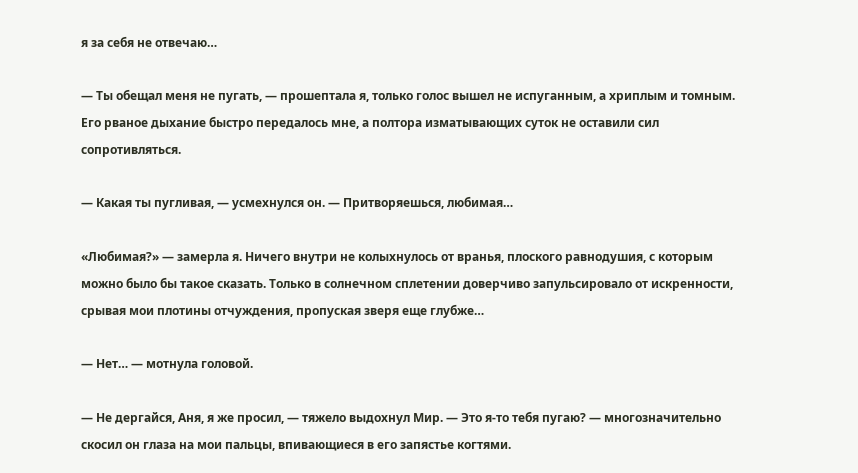я за себя не отвечаю…

— Ты обещал меня не пугать, — прошептала я, только голос вышел не испуганным, а хриплым и томным. Его рваное дыхание быстро передалось мне, а полтора изматывающих суток не оставили сил сопротивляться.

— Какая ты пугливая, — усмехнулся он. — Притворяешься, любимая…

«Любимая?» — замерла я. Ничего внутри не колыхнулось от вранья, плоского равнодушия, с которым можно было бы такое сказать. Только в солнечном сплетении доверчиво запульсировало от искренности, срывая мои плотины отчуждения, пропуская зверя еще глубже…

— Нет… — мотнула головой.

— Не дергайся, Аня, я же просил, — тяжело выдохнул Мир. — Это я-то тебя пугаю? — многозначительно скосил он глаза на мои пальцы, впивающиеся в его запястье когтями.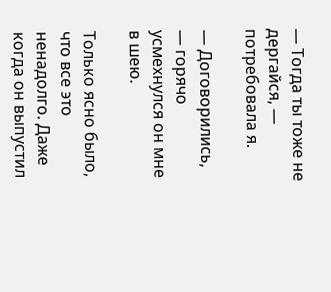— Тогда ты тоже не дергайся, — потребовала я.

— Договорились, — горячо усмехнулся он мне в шею.

Только ясно было, что все это ненадолго. Даже когда он выпустил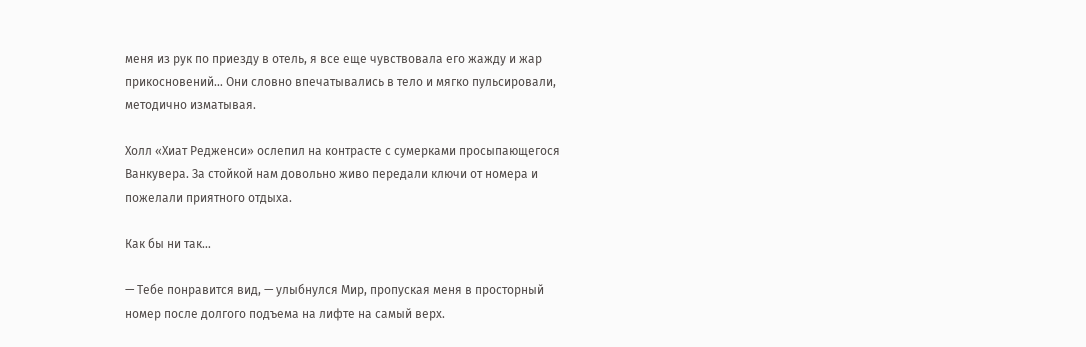меня из рук по приезду в отель, я все еще чувствовала его жажду и жар прикосновений… Они словно впечатывались в тело и мягко пульсировали, методично изматывая.

Холл «Хиат Редженси» ослепил на контрасте с сумерками просыпающегося Ванкувера. За стойкой нам довольно живо передали ключи от номера и пожелали приятного отдыха.

Как бы ни так…

— Тебе понравится вид, — улыбнулся Мир, пропуская меня в просторный номер после долгого подъема на лифте на самый верх.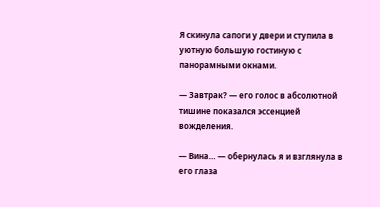Я скинула сапоги у двери и ступила в уютную большую гостиную с панорамными окнами.

— Завтрак? — его голос в абсолютной тишине показался эссенцией вожделения.

— Вина… — обернулась я и взглянула в его глаза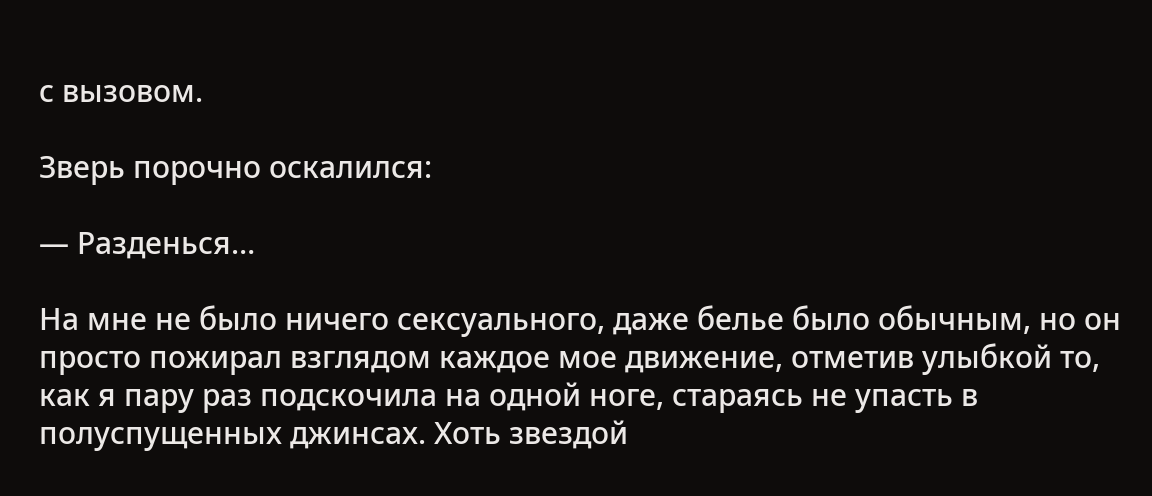с вызовом.

Зверь порочно оскалился:

— Разденься…

На мне не было ничего сексуального, даже белье было обычным, но он просто пожирал взглядом каждое мое движение, отметив улыбкой то, как я пару раз подскочила на одной ноге, стараясь не упасть в полуспущенных джинсах. Хоть звездой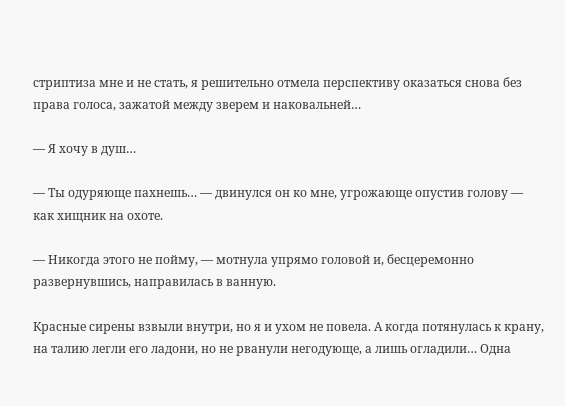стриптиза мне и не стать, я решительно отмела перспективу оказаться снова без права голоса, зажатой между зверем и наковальней…

— Я хочу в душ…

— Ты одуряюще пахнешь… — двинулся он ко мне, угрожающе опустив голову — как хищник на охоте.

— Никогда этого не пойму, — мотнула упрямо головой и, бесцеремонно развернувшись, направилась в ванную.

Красные сирены взвыли внутри, но я и ухом не повела. А когда потянулась к крану, на талию легли его ладони, но не рванули негодующе, а лишь огладили… Одна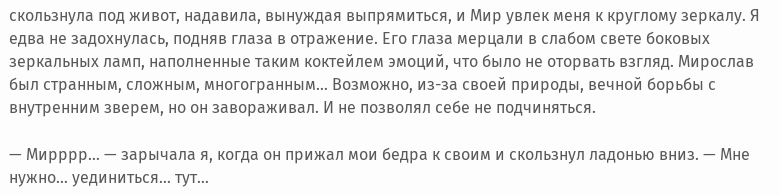скользнула под живот, надавила, вынуждая выпрямиться, и Мир увлек меня к круглому зеркалу. Я едва не задохнулась, подняв глаза в отражение. Его глаза мерцали в слабом свете боковых зеркальных ламп, наполненные таким коктейлем эмоций, что было не оторвать взгляд. Мирослав был странным, сложным, многогранным… Возможно, из-за своей природы, вечной борьбы с внутренним зверем, но он завораживал. И не позволял себе не подчиняться.

— Мирррр… — зарычала я, когда он прижал мои бедра к своим и скользнул ладонью вниз. — Мне нужно… уединиться… тут…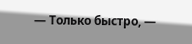— Только быстро, —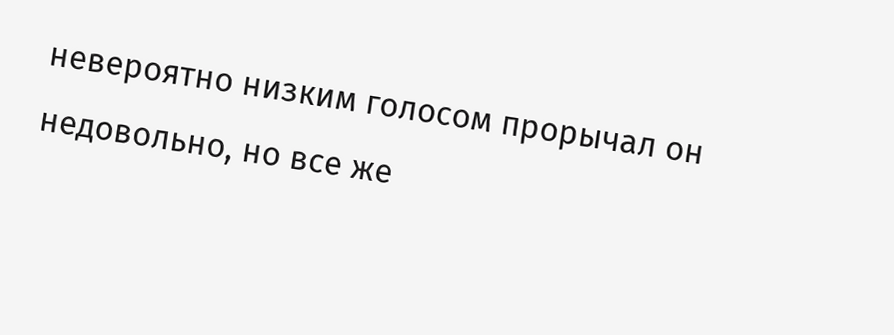невероятно низким голосом прорычал он недовольно, но все же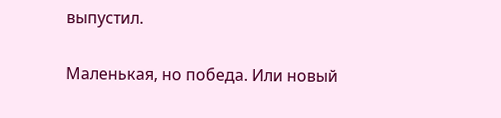выпустил.

Маленькая, но победа. Или новый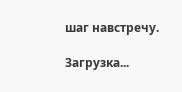шаг навстречу.

Загрузка...